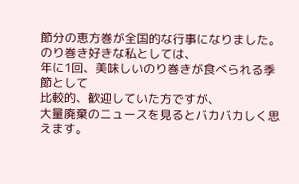節分の恵方巻が全国的な行事になりました。
のり巻き好きな私としては、
年に1回、美味しいのり巻きが食べられる季節として
比較的、歓迎していた方ですが、
大量廃棄のニュースを見るとバカバカしく思えます。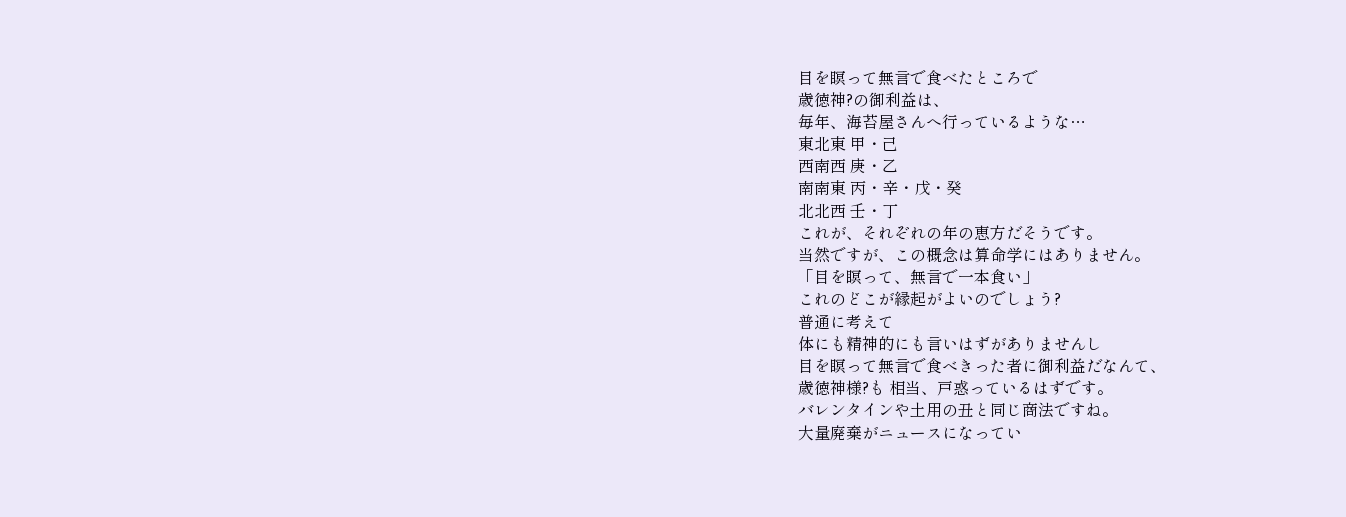目を瞑って無言で食べたところで
歳徳神?の御利益は、
毎年、海苔屋さんへ行っているような…
東北東 甲・己
西南西 庚・乙
南南東 丙・辛・戊・癸
北北西 壬・丁
これが、それぞれの年の恵方だそうです。
当然ですが、この概念は算命学にはありません。
「目を瞑って、無言で一本食い」
これのどこが縁起がよいのでしょう?
普通に考えて
体にも精神的にも言いはずがありませんし
目を瞑って無言で食べきった者に御利益だなんて、
歳徳神様?も 相当、戸惑っているはずです。
バレンタインや土用の丑と同じ商法ですね。
大量廃棄がニュースになってい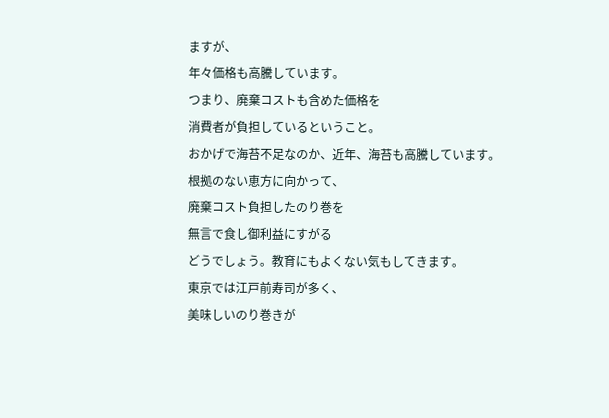ますが、
年々価格も高騰しています。
つまり、廃棄コストも含めた価格を
消費者が負担しているということ。
おかげで海苔不足なのか、近年、海苔も高騰しています。
根拠のない恵方に向かって、
廃棄コスト負担したのり巻を
無言で食し御利益にすがる
どうでしょう。教育にもよくない気もしてきます。
東京では江戸前寿司が多く、
美味しいのり巻きが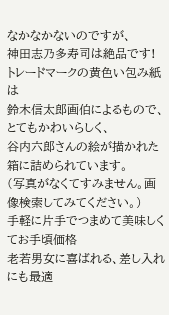なかなかないのですが、
神田志乃多寿司は絶品です!
トレードマークの黄色い包み紙は
鈴木信太郎画伯によるもので、とてもかわいらしく、
谷内六郎さんの絵が描かれた箱に詰められています。
(写真がなくてすみません。画像検索してみてください。)
手軽に片手でつまめて美味しくてお手頃価格
老若男女に喜ばれる、差し入れにも最適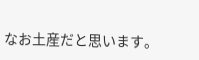なお土産だと思います。